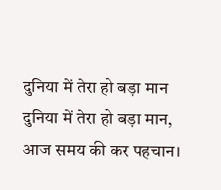दुनिया में तेरा हो बड़ा मान
दुनिया में तेरा हो बड़ा मान,
आज समय की कर पहचान।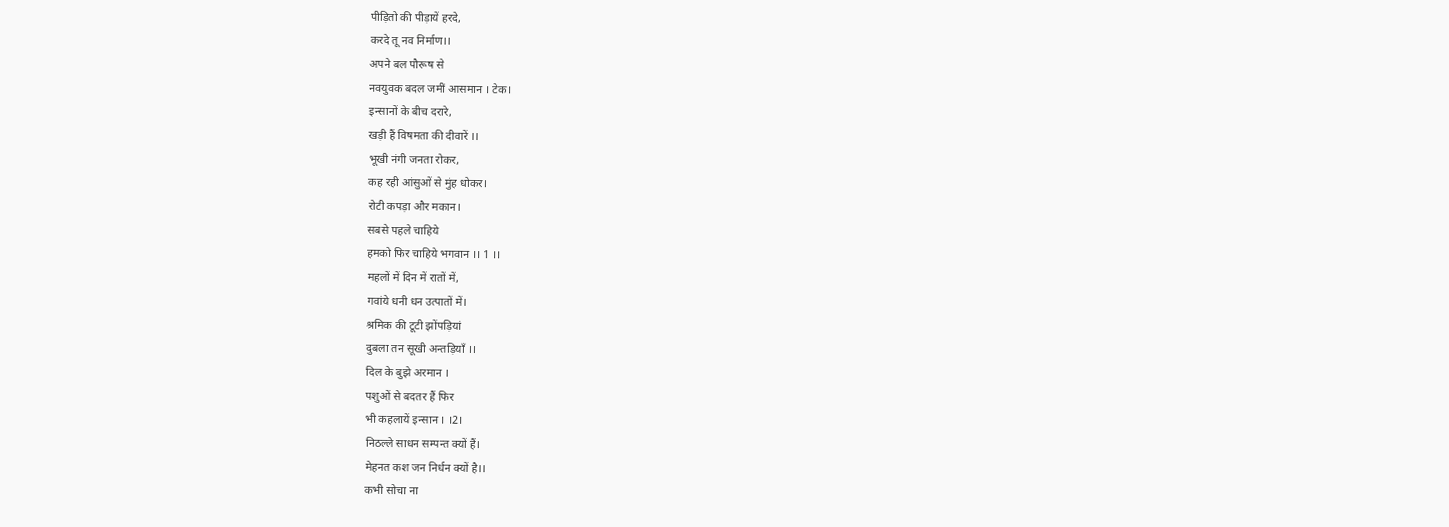पीड़ितो की पीड़ायें हरदे,
करदे तू नव निर्माण।।
अपने बल पौरूष से
नवयुवक बदल जमीं आसमान । टेक।
इन्सानों के बीच दरारे,
खड़ी हैं विषमता की दीवारें ।।
भूखी नंगी जनता रोकर,
कह रही आंसुओं से मुंह धोकर।
रोटी कपड़ा और मकान।
सबसे पहले चाहिये
हमको फिर चाहिये भगवान ।। 1 ।।
महलों में दिन में रातों में,
गवांये धनी धन उत्पातों में।
श्रमिक की टूटी झोंपड़ियां
दुबला तन सूखी अन्तड़ियाँ ।।
दिल के बुझे अरमान ।
पशुओं से बदतर हैं फिर
भी कहलायें इन्सान । ।2।
निठल्ले साधन सम्पन्त क्यों हैं।
मेहनत कश जन निर्धन क्यों है।।
कभी सोचा ना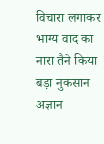विचारा लगाकर
भाग्य वाद का नारा तैने किया
बड़ा नुकसान अज्ञान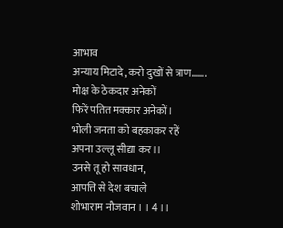आभाव
अन्याय मिटादे, करो दुखों से त्राण…….
मोक्ष के ठेकदार अनेकों
फिरें पतित मक्कार अनेकों।
भोली जनता को बहकाकर रहें
अपना उल्लू सीद्या कर।।
उनसे तू हो सावधान,
आपत्ति से देश बचाले
शोभाराम नौजवान । । 4 ।।